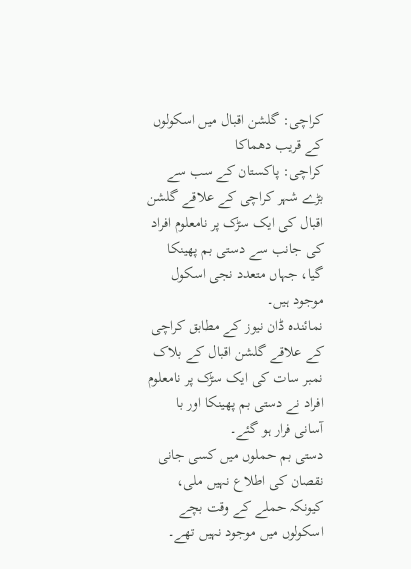کراچی: گلشن اقبال میں اسکولوں کے قریب دھماکا
کراچی: پاکستان کے سب سے بڑے شہر کراچی کے علاقے گلشن اقبال کی ایک سڑک پر نامعلوم افراد کی جانب سے دستی بم پھینکا گیا، جہاں متعدد نجی اسکول موجود ہیں۔
نمائندہ ڈان نیوز کے مطابق کراچی کے علاقے گلشن اقبال کے بلاک نمبر سات کی ایک سڑک پر نامعلوم افراد نے دستی بم پھینکا اور با آسانی فرار ہو گئے۔
دستی بم حملوں میں کسی جانی نقصان کی اطلاع نہیں ملی، کیونکہ حملے کے وقت بچے اسکولوں میں موجود نہیں تھے۔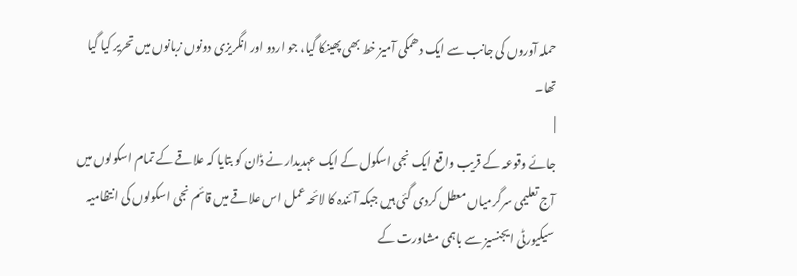حملہ آوروں کی جانب سے ایک دھمکی آمیز خط بھی پھینکا گیا، جو اردو اور انگریزی دونوں زبانوں میں تحریر کیا گیا تھا۔
|
جائے وقوعہ کے قریب واقع ایک نجی اسکول کے ایک عہدیدار نے ڈان کو بتایا کہ علاقے کے تمام اسکولوں میں آج تعلیمی سرگرمیاں معطل کردی گئی ہیں جبکہ آئندہ کا لائحہ عمل اس علاقے میں قائم نجی اسکولوں کی انتظامیہ سیکیورٹی ایجنسیز سے باہمی مشاورت کے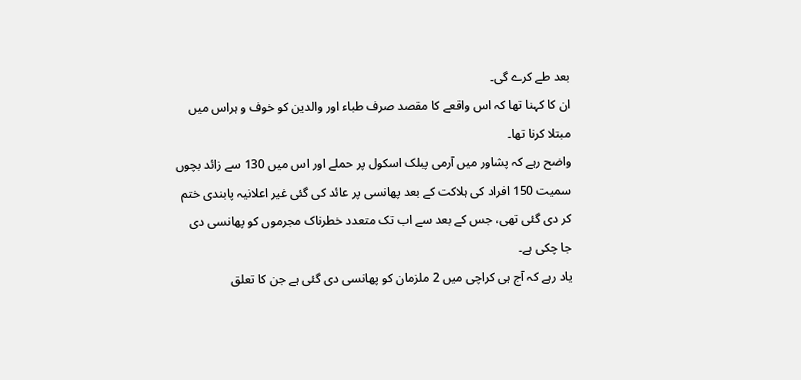بعد طے کرے گی۔
ان کا کہنا تھا کہ اس واقعے کا مقصد صرف طباء اور والدین کو خوف و ہراس میں مبتلا کرنا تھا۔
واضح رہے کہ پشاور میں آرمی پبلک اسکول پر حملے اور اس میں 130 سے زائد بچوں سمیت 150 افراد کی ہلاکت کے بعد پھانسی پر عائد کی گئی غیر اعلانیہ پابندی ختم کر دی گئی تھی، جس کے بعد سے اب تک متعدد خطرناک مجرموں کو پھانسی دی جا چکی ہے۔
یاد رہے کہ آج ہی کراچی میں 2 ملزمان کو پھانسی دی گئی ہے جن کا تعلق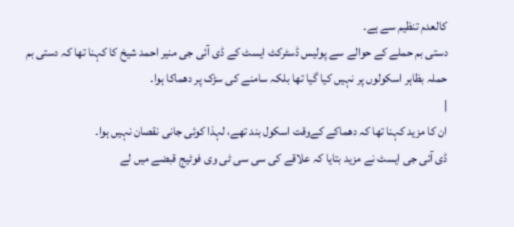کالعدم تنظیم سے ہے۔
دستی بم حملے کے حوالے سے پولیس ڈسٹرکٹ ایسٹ کے ڈی آئی جی منیر احمد شیخ کا کہنا تھا کہ دستی بم حملہ بظاہر اسکولوں پر نہیں کیا گیا تھا بلکہ سامنے کی سڑک پر دھماکا ہوا۔
|
ان کا مزید کہنا تھا کہ دھماکے کےوقت اسکول بند تھے، لہذا کوئی جانی نقصان نہیں ہوا۔
ڈی آئی جی ایسٹ نے مزید بتایا کہ علاقے کی سی سی ٹی وی فوٹیج قبضے میں لے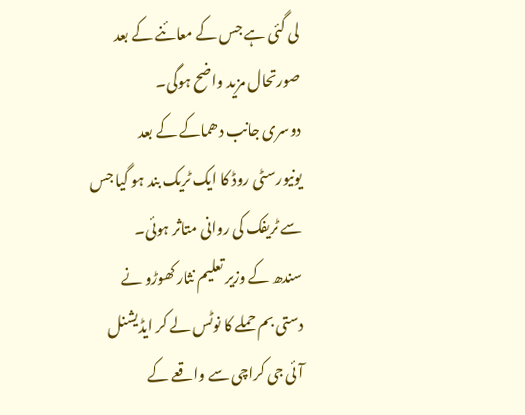لی گئی ہے جس کے معائنے کے بعد صورتحال مزید واضح ہوگی۔
دوسری جانب دھماکے کے بعد یونیورسٹی روڈ کا ایک ٹریک بند ہو گیا جس سے ٹریفک کی روانی متاثر ہوئی۔
سندھ کے وزیر تعلیم نثار کھوڑو نے دستی بم حملے کا نوٹس لے کر ایڈیشنل آئی جی کراچی سے واقعے کے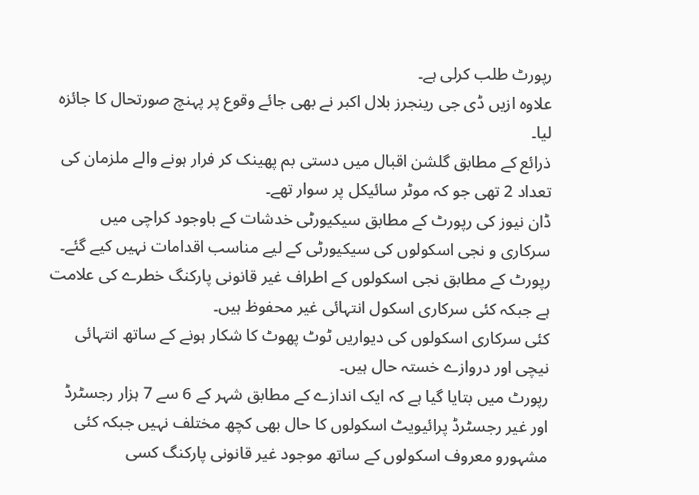رپورٹ طلب کرلی ہے۔
علاوہ ازیں ڈی جی رینجرز بلال اکبر نے بھی جائے وقوع پر پہنچ صورتحال کا جائزہ لیا۔
ذرائع کے مطابق گلشن اقبال میں دستی بم پھینک کر فرار ہونے والے ملزمان کی تعداد 2 تھی جو کہ موٹر سائیکل پر سوار تھے۔
ڈان نیوز کی رپورٹ کے مطابق سیکیورٹی خدشات کے باوجود کراچی میں سرکاری و نجی اسکولوں کی سیکیورٹی کے لیے مناسب اقدامات نہیں کیے گئے۔
رپورٹ کے مطابق نجی اسکولوں کے اطراف غیر قانونی پارکنگ خطرے کی علامت ہے جبکہ کئی سرکاری اسکول انتہائی غیر محفوظ ہیں۔
کئی سرکاری اسکولوں کی دیواریں ٹوٹ پھوٹ کا شکار ہونے کے ساتھ انتہائی نیچی اور دروازے خستہ حال ہیں۔
رپورٹ میں بتایا گیا ہے کہ ایک اندازے کے مطابق شہر کے 6 سے 7 ہزار رجسٹرڈ اور غیر رجسٹرڈ پرائیویٹ اسکولوں کا حال بھی کچھ مختلف نہیں جبکہ کئی مشہورو معروف اسکولوں کے ساتھ موجود غیر قانونی پارکنگ کسی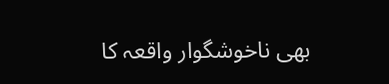بھی ناخوشگوار واقعہ کا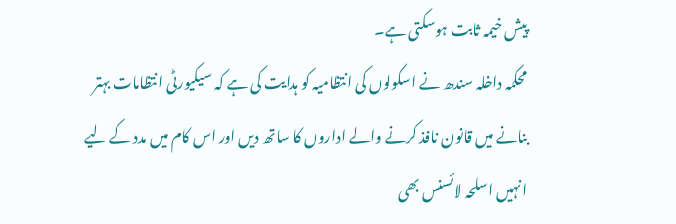پیش خیمہ ثابت ہوسکتی ہے۔
محکمہ داخلہ سندھ نے اسکولوں کی انتظامیہ کو ہدایت کی ہے کہ سیکیورٹی انتظامات بہتر بنانے میں قانون نافذ کرنے والے اداروں کا ساتھ دیں اور اس کام میں مدد کے لیے انہیں اسلحہ لائسنس بھی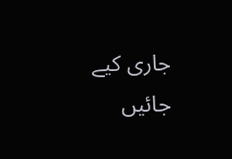جاری کیے جائیں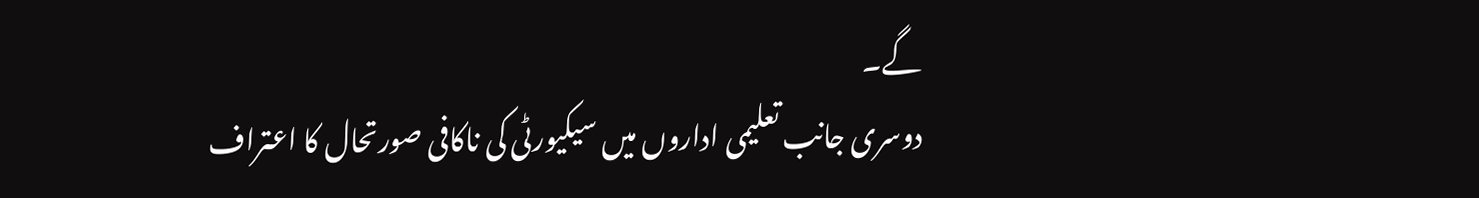گے۔
دوسری جانب تعلیمی اداروں میں سیکیورٹی کی ناکافی صورتحال کا اعتراف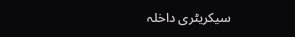سیکریٹری داخلہ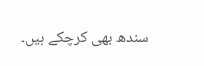سندھ بھی کرچکے ہیں۔